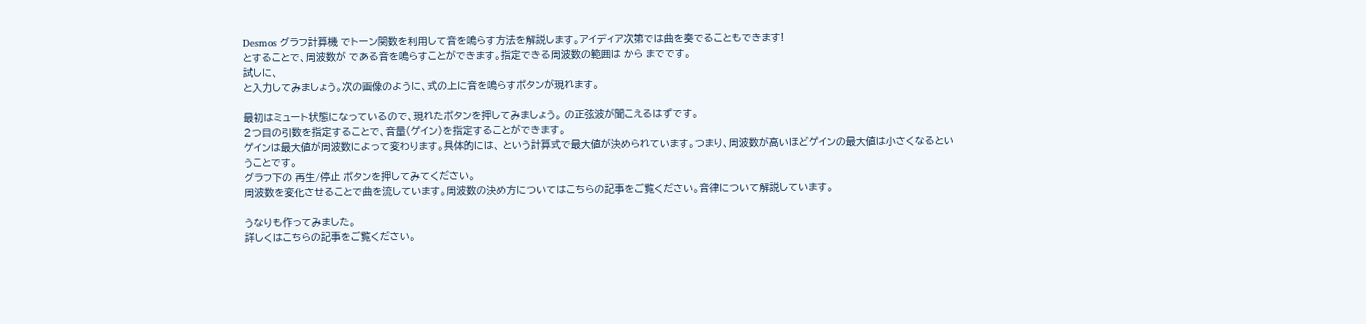Desmos グラフ計算機 でトーン関数を利用して音を鳴らす方法を解説します。アイディア次第では曲を奏でることもできます!
とすることで、周波数が である音を鳴らすことができます。指定できる周波数の範囲は から までです。
試しに、
と入力してみましょう。次の画像のように、式の上に音を鳴らすボタンが現れます。

最初はミュート状態になっているので、現れたボタンを押してみましょう。 の正弦波が聞こえるはずです。
2つ目の引数を指定することで、音量(ゲイン)を指定することができます。
ゲインは最大値が周波数によって変わります。具体的には、 という計算式で最大値が決められています。つまり、周波数が高いほどゲインの最大値は小さくなるということです。
グラフ下の 再生/停止 ボタンを押してみてください。
周波数を変化させることで曲を流しています。周波数の決め方についてはこちらの記事をご覧ください。音律について解説しています。

うなりも作ってみました。
詳しくはこちらの記事をご覧ください。